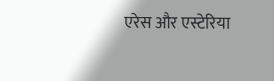एरेस और एस्टेरिया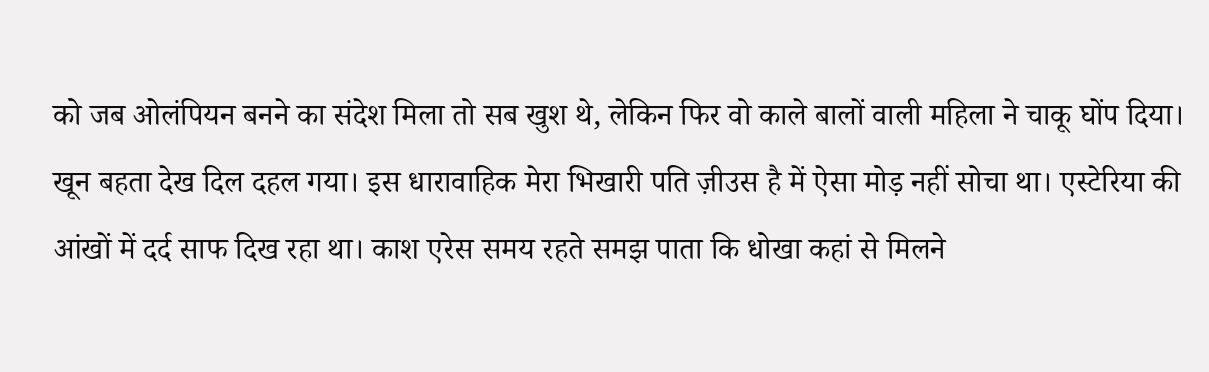को जब ओलंपियन बनने का संदेश मिला तो सब खुश थे, लेकिन फिर वो काले बालों वाली महिला ने चाकू घोंप दिया। खून बहता देख दिल दहल गया। इस धारावाहिक मेरा भिखारी पति ज़ीउस है में ऐसा मोड़ नहीं सोचा था। एस्टेरिया की आंखों में दर्द साफ दिख रहा था। काश एरेस समय रहते समझ पाता कि धोखा कहां से मिलने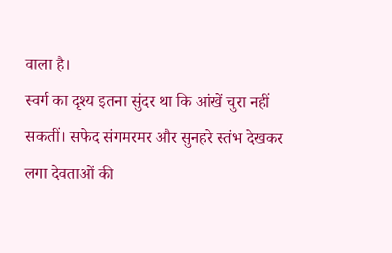वाला है।
स्वर्ग का दृश्य इतना सुंदर था कि आंखें चुरा नहीं सकतीं। सफेद संगमरमर और सुनहरे स्तंभ देखकर लगा देवताओं की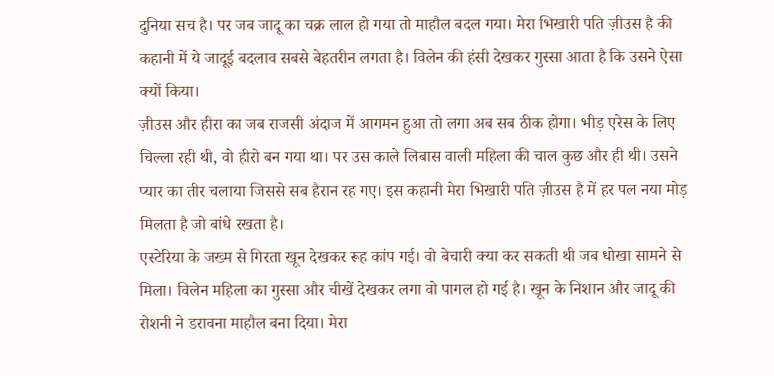दुनिया सच है। पर जब जादू का चक्र लाल हो गया तो माहौल बदल गया। मेरा भिखारी पति ज़ीउस है की कहानी में ये जादूई बदलाव सबसे बेहतरीन लगता है। विलेन की हंसी देखकर गुस्सा आता है कि उसने ऐसा क्यों किया।
ज़ीउस और हीरा का जब राजसी अंदाज में आगमन हुआ तो लगा अब सब ठीक होगा। भीड़ एरेस के लिए चिल्ला रही थी, वो हीरो बन गया था। पर उस काले लिबास वाली महिला की चाल कुछ और ही थी। उसने प्यार का तीर चलाया जिससे सब हैरान रह गए। इस कहानी मेरा भिखारी पति ज़ीउस है में हर पल नया मोड़ मिलता है जो बांधे रखता है।
एस्टेरिया के जख्म से गिरता खून देखकर रूह कांप गई। वो बेचारी क्या कर सकती थी जब धोखा सामने से मिला। विलेन महिला का गुस्सा और चीखें देखकर लगा वो पागल हो गई है। खून के निशान और जादू की रोशनी ने डरावना माहौल बना दिया। मेरा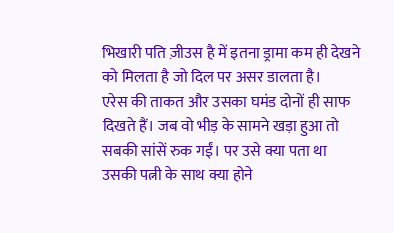भिखारी पति ज़ीउस है में इतना ड्रामा कम ही देखने को मिलता है जो दिल पर असर डालता है।
एरेस की ताकत और उसका घमंड दोनों ही साफ दिखते हैं। जब वो भीड़ के सामने खड़ा हुआ तो सबकी सांसें रुक गईं। पर उसे क्या पता था उसकी पत्नी के साथ क्या होने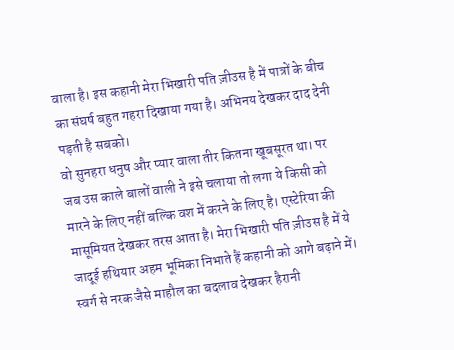वाला है। इस कहानी मेरा भिखारी पति ज़ीउस है में पात्रों के बीच का संघर्ष बहुत गहरा दिखाया गया है। अभिनय देखकर दाद देनी पड़ती है सबको।
वो सुनहरा धनुष और प्यार वाला तीर कितना खूबसूरत था। पर जब उस काले बालों वाली ने इसे चलाया तो लगा ये किसी को मारने के लिए नहीं बल्कि वश में करने के लिए है। एस्टेरिया की मासूमियत देखकर तरस आता है। मेरा भिखारी पति ज़ीउस है में ये जादूई हथियार अहम भूमिका निभाते हैं कहानी को आगे बढ़ाने में।
स्वर्ग से नरक जैसे माहौल का बदलाव देखकर हैरानी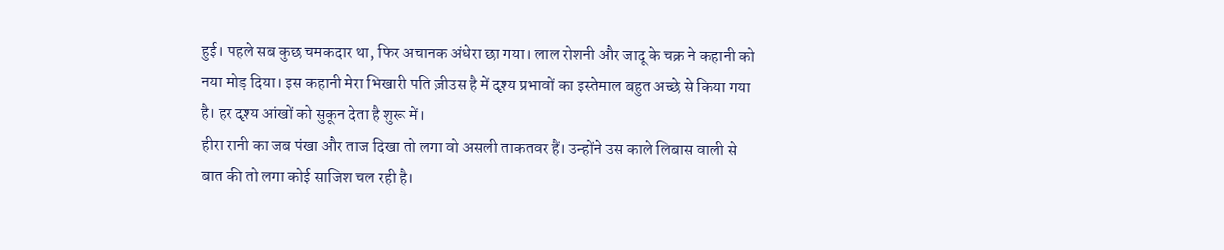हुई। पहले सब कुछ चमकदार था, फिर अचानक अंधेरा छा गया। लाल रोशनी और जादू के चक्र ने कहानी को नया मोड़ दिया। इस कहानी मेरा भिखारी पति ज़ीउस है में दृश्य प्रभावों का इस्तेमाल बहुत अच्छे से किया गया है। हर दृश्य आंखों को सुकून देता है शुरू में।
हीरा रानी का जब पंखा और ताज दिखा तो लगा वो असली ताकतवर हैं। उन्होंने उस काले लिबास वाली से बात की तो लगा कोई साजिश चल रही है।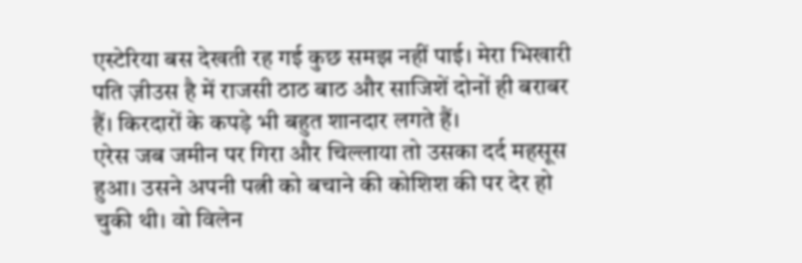एस्टेरिया बस देखती रह गई कुछ समझ नहीं पाई। मेरा भिखारी पति ज़ीउस है में राजसी ठाठ बाठ और साजिशें दोनों ही बराबर हैं। किरदारों के कपड़े भी बहुत शानदार लगते हैं।
एरेस जब जमीन पर गिरा और चिल्लाया तो उसका दर्द महसूस हुआ। उसने अपनी पत्नी को बचाने की कोशिश की पर देर हो चुकी थी। वो विलेन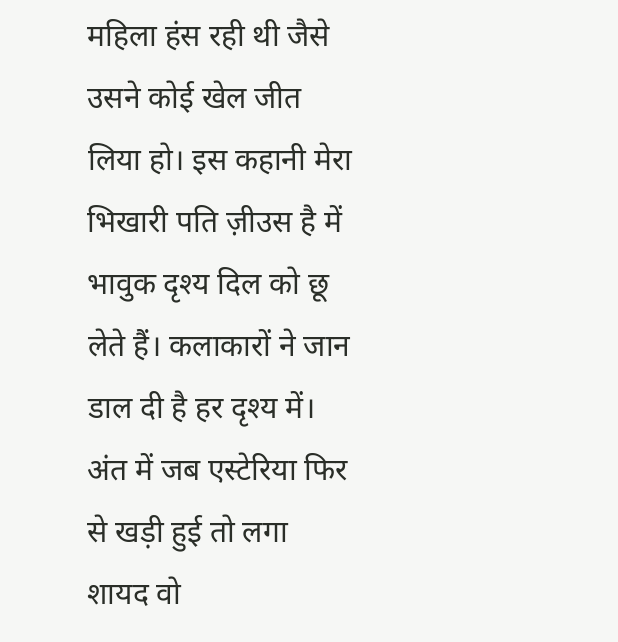महिला हंस रही थी जैसे उसने कोई खेल जीत लिया हो। इस कहानी मेरा भिखारी पति ज़ीउस है में भावुक दृश्य दिल को छू लेते हैं। कलाकारों ने जान डाल दी है हर दृश्य में।
अंत में जब एस्टेरिया फिर से खड़ी हुई तो लगा शायद वो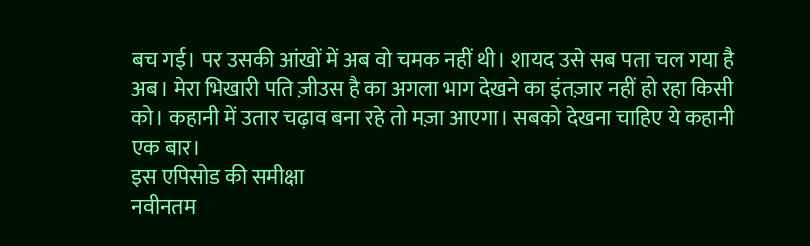बच गई। पर उसकी आंखों में अब वो चमक नहीं थी। शायद उसे सब पता चल गया है अब। मेरा भिखारी पति ज़ीउस है का अगला भाग देखने का इंतज़ार नहीं हो रहा किसी को। कहानी में उतार चढ़ाव बना रहे तो मज़ा आएगा। सबको देखना चाहिए ये कहानी एक बार।
इस एपिसोड की समीक्षा
नवीनतम